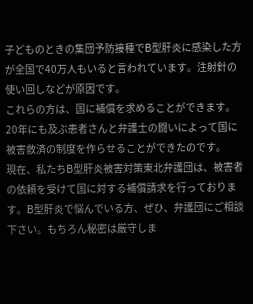子どものときの集団予防接種でB型肝炎に感染した方が全国で40万人もいると言われています。注射針の使い回しなどが原因です。
これらの方は、国に補償を求めることができます。20年にも及ぶ患者さんと弁護士の闘いによって国に被害救済の制度を作らせることができたのです。
現在、私たちB型肝炎被害対策東北弁護団は、被害者の依頼を受けて国に対する補償請求を行っております。B型肝炎で悩んでいる方、ぜひ、弁護団にご相談下さい。もちろん秘密は厳守しま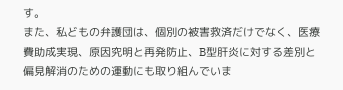す。
また、私どもの弁護団は、個別の被害救済だけでなく、医療費助成実現、原因究明と再発防止、B型肝炎に対する差別と偏見解消のための運動にも取り組んでいま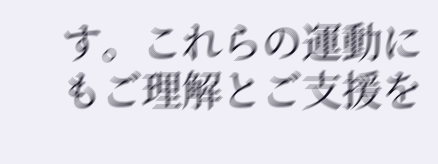す。これらの運動にもご理解とご支援を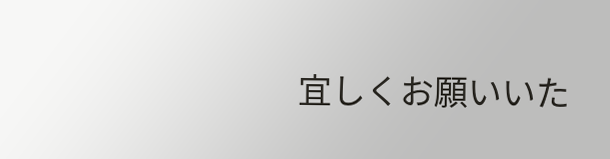宜しくお願いいた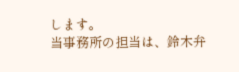します。
当事務所の担当は、鈴木弁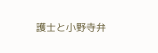護士と小野寺弁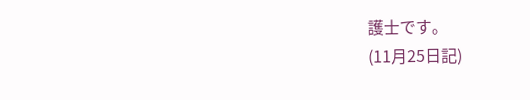護士です。
(11月25日記)